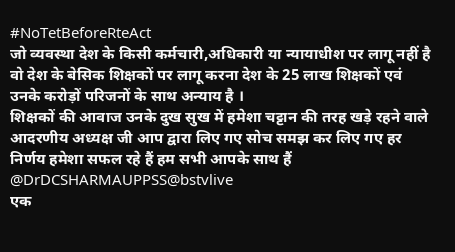#NoTetBeforeRteAct
जो व्यवस्था देश के किसी कर्मचारी,अधिकारी या न्यायाधीश पर लागू नहीं है वो देश के बेसिक शिक्षकों पर लागू करना देश के 25 लाख शिक्षकों एवं उनके करोड़ों परिजनों के साथ अन्याय है ।
शिक्षकों की आवाज उनके दुख सुख में हमेशा चट्टान की तरह खड़े रहने वाले आदरणीय अध्यक्ष जी आप द्वारा लिए गए सोच समझ कर लिए गए हर निर्णय हमेशा सफल रहे हैं हम सभी आपके साथ हैं
@DrDCSHARMAUPPSS@bstvlive
एक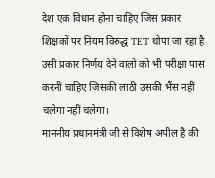देश एक विधान होना चाहिए जिस प्रकार शिक्षकों पर नियम विरुद्ध TET थोपा जा रहा है उसी प्रकार निर्णय देने वालो को भी परीक्षा पास करनीं चाहिए जिसकी लाठी उसकी भैंस नहीं चलेगा नहीं चलेगा।
माननीय प्रधानमंत्री जी से विशेष अपील है की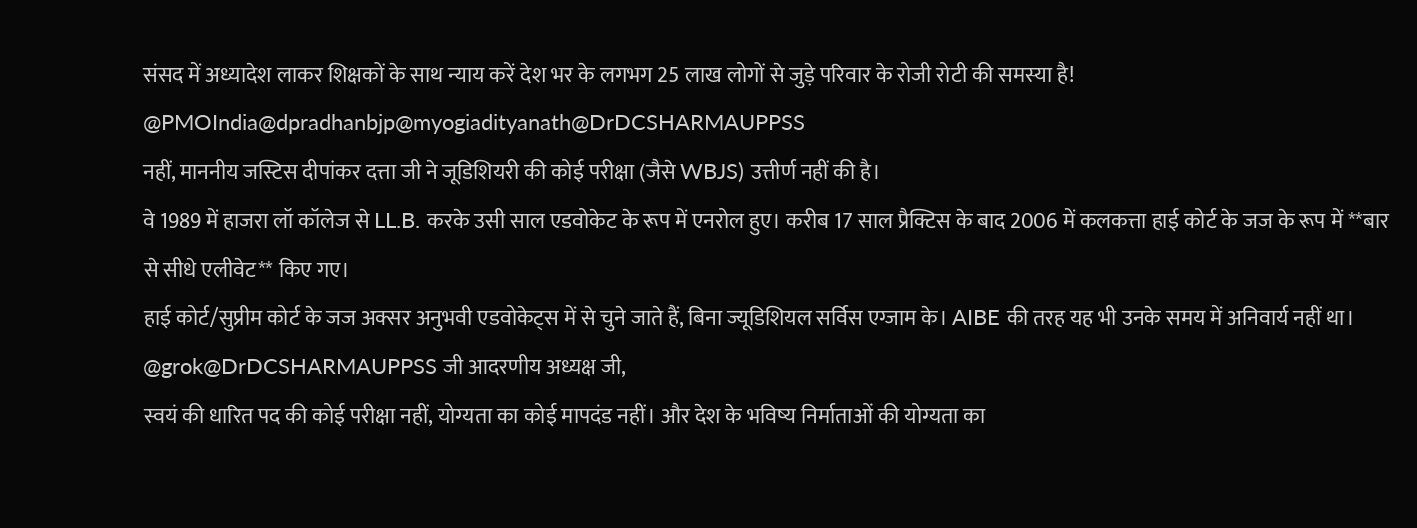संसद में अध्यादेश लाकर शिक्षकों के साथ न्याय करें देश भर के लगभग 25 लाख लोगों से जुड़े परिवार के रोजी रोटी की समस्या है!
@PMOIndia@dpradhanbjp@myogiadityanath@DrDCSHARMAUPPSS
नहीं, माननीय जस्टिस दीपांकर दत्ता जी ने जूडिशियरी की कोई परीक्षा (जैसे WBJS) उत्तीर्ण नहीं की है।
वे 1989 में हाजरा लॉ कॉलेज से LL.B. करके उसी साल एडवोकेट के रूप में एनरोल हुए। करीब 17 साल प्रैक्टिस के बाद 2006 में कलकत्ता हाई कोर्ट के जज के रूप में **बार से सीधे एलीवेट** किए गए।
हाई कोर्ट/सुप्रीम कोर्ट के जज अक्सर अनुभवी एडवोकेट्स में से चुने जाते हैं, बिना ज्यूडिशियल सर्विस एग्जाम के। AIBE की तरह यह भी उनके समय में अनिवार्य नहीं था।
@grok@DrDCSHARMAUPPSS जी आदरणीय अध्यक्ष जी,
स्वयं की धारित पद की कोई परीक्षा नहीं, योग्यता का कोई मापदंड नहीं। और देश के भविष्य निर्माताओं की योग्यता का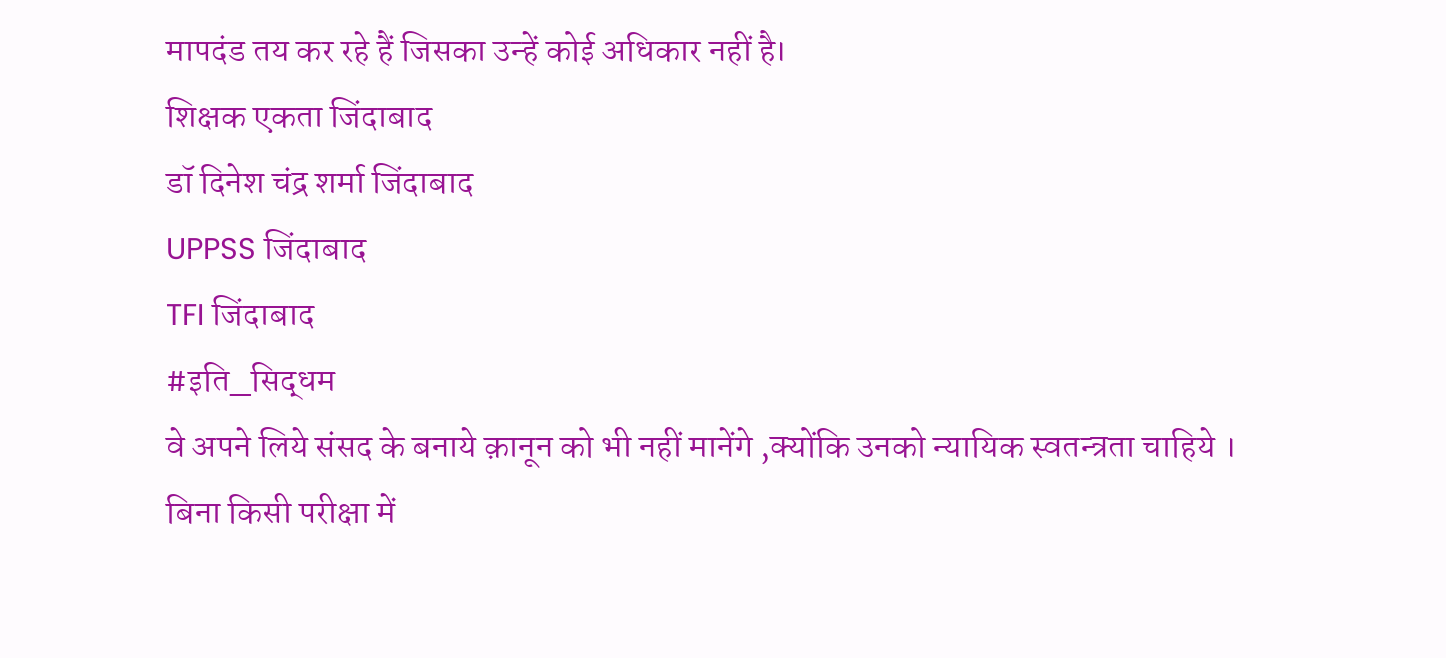मापदंड तय कर रहे हैं जिसका उन्हें कोई अधिकार नहीं है।
शिक्षक एकता जिंदाबाद
डॉ दिनेश चंद्र शर्मा जिंदाबाद
UPPSS जिंदाबाद
TFI जिंदाबाद
#इति_सिद्धम
वे अपने लिये संसद के बनाये क़ानून को भी नहीं मानेंगे ,क्योंकि उनको न्यायिक स्वतन्त्रता चाहिये ।
बिना किसी परीक्षा में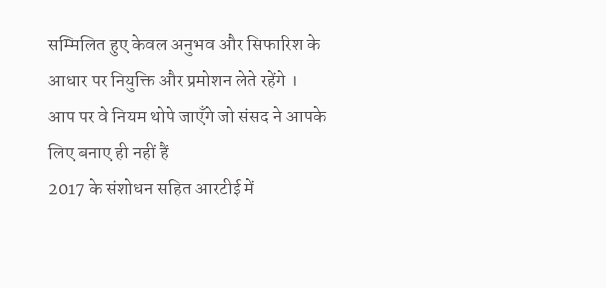सम्मिलित हुए केवल अनुभव और सिफारिश के आधार पर नियुक्ति और प्रमोशन लेते रहेंगे ।
आप पर वे नियम थोपे जाएँगे जो संसद ने आपके लिए बनाए ही नहीं हैं
2017 के संशोधन सहित आरटीई में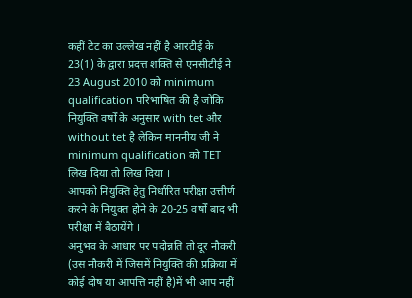कहीं टेट का उल्लेख नहीं है आरटीई के 23(1) के द्वारा प्रदत्त शक्ति से एनसीटीई ने 23 August 2010 को minimum qualification परिभाषित की है जोकि नियुक्ति वर्षों के अनुसार with tet और without tet है लेकिन माननीय जी ने minimum qualification को TET लिख दिया तो लिख दिया ।
आपको नियुक्ति हेतु निर्धारित परीक्षा उत्तीर्ण करने के नियुक्त होने के 20-25 वर्षों बाद भी परीक्षा में बैठायेंगे ।
अनुभव के आधार पर पदोन्नति तो दूर नौकरी (उस नौकरी में जिसमें नियुक्ति की प्रक्रिया में कोई दोष या आपत्ति नहीं है)में भी आप नहीं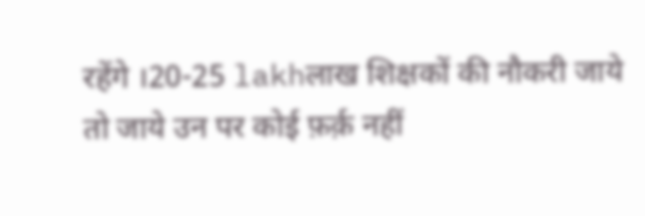रहेंगे ।20-25 lakhलाख शिक्षकों की नौकरी जाये तो जाये उन पर कोई फ़र्क़ नहीं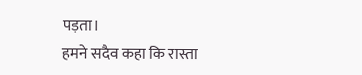पड़ता।
हमने सदैव कहा कि रास्ता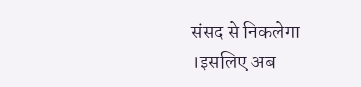संसद से निकलेगा ।इसलिए अब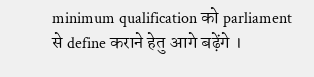minimum qualification को parliament से define कराने हेतु आगे बढ़ेंगे ।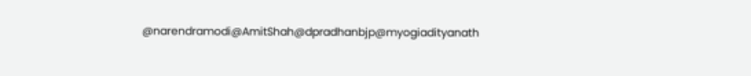@narendramodi@AmitShah@dpradhanbjp@myogiadityanath